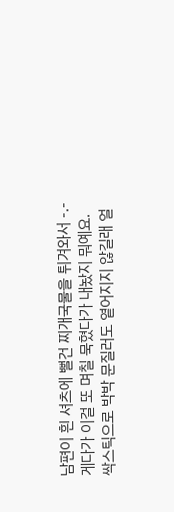남편이 흰 셔츠에 뻘건 찌개국물을 튀겨와서 -.-
게다가 이걸 또 며칠 묵혔다가 내놨지 뭐예요.
싹스틱으로 박박 문질러도 옅어지지 않길래 얼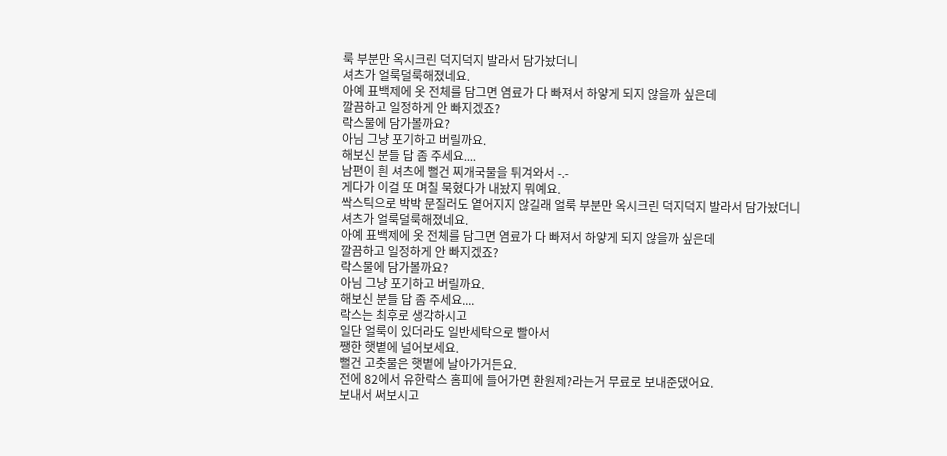룩 부분만 옥시크린 덕지덕지 발라서 담가놨더니
셔츠가 얼룩덜룩해졌네요.
아예 표백제에 옷 전체를 담그면 염료가 다 빠져서 하얗게 되지 않을까 싶은데
깔끔하고 일정하게 안 빠지겠죠?
락스물에 담가볼까요?
아님 그냥 포기하고 버릴까요.
해보신 분들 답 좀 주세요....
남편이 흰 셔츠에 뻘건 찌개국물을 튀겨와서 -.-
게다가 이걸 또 며칠 묵혔다가 내놨지 뭐예요.
싹스틱으로 박박 문질러도 옅어지지 않길래 얼룩 부분만 옥시크린 덕지덕지 발라서 담가놨더니
셔츠가 얼룩덜룩해졌네요.
아예 표백제에 옷 전체를 담그면 염료가 다 빠져서 하얗게 되지 않을까 싶은데
깔끔하고 일정하게 안 빠지겠죠?
락스물에 담가볼까요?
아님 그냥 포기하고 버릴까요.
해보신 분들 답 좀 주세요....
락스는 최후로 생각하시고
일단 얼룩이 있더라도 일반세탁으로 빨아서
쨍한 햇볕에 널어보세요.
뻘건 고춧물은 햇볕에 날아가거든요.
전에 82에서 유한락스 홈피에 들어가면 환원제?라는거 무료로 보내준댔어요.
보내서 써보시고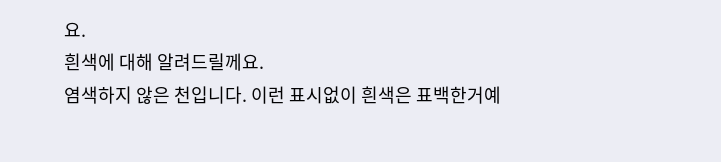요.
흰색에 대해 알려드릴께요.
염색하지 않은 천입니다. 이런 표시없이 흰색은 표백한거예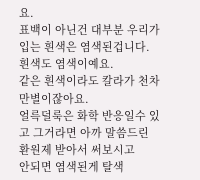요.
표백이 아닌건 대부분 우리가 입는 흰색은 염색된겁니다.
흰색도 염색이예요.
같은 흰색이라도 칼라가 천차만별이잖아요.
얼륵덜룩은 화학 반응일수 있고 그거라면 아까 말씀드린 환원제 받아서 써보시고
안되면 염색된게 탈색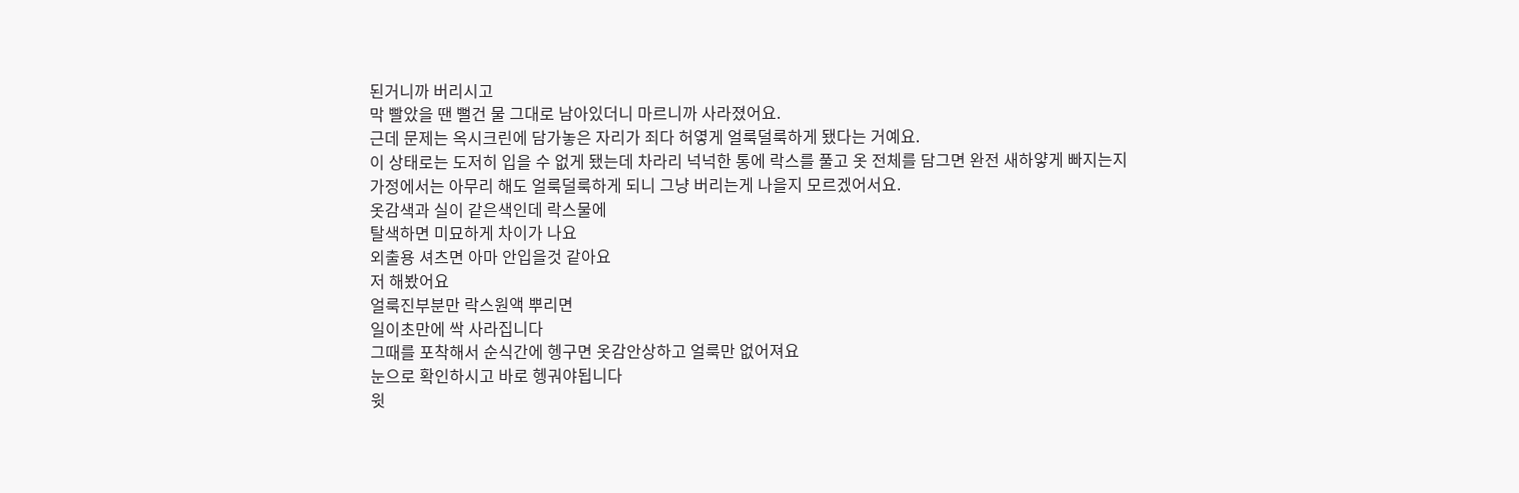된거니까 버리시고
막 빨았을 땐 뻘건 물 그대로 남아있더니 마르니까 사라졌어요.
근데 문제는 옥시크린에 담가놓은 자리가 죄다 허옇게 얼룩덜룩하게 됐다는 거예요.
이 상태로는 도저히 입을 수 없게 됐는데 차라리 넉넉한 통에 락스를 풀고 옷 전체를 담그면 완전 새하얗게 빠지는지
가정에서는 아무리 해도 얼룩덜룩하게 되니 그냥 버리는게 나을지 모르겠어서요.
옷감색과 실이 같은색인데 락스물에
탈색하면 미묘하게 차이가 나요
외출용 셔츠면 아마 안입을것 같아요
저 해봤어요
얼룩진부분만 락스원액 뿌리면
일이초만에 싹 사라집니다
그때를 포착해서 순식간에 헹구면 옷감안상하고 얼룩만 없어져요
눈으로 확인하시고 바로 헹궈야됩니다
윗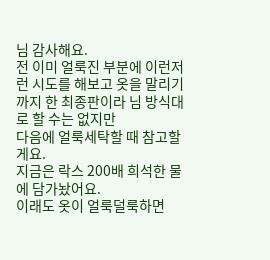님 감사해요.
전 이미 얼룩진 부분에 이런저런 시도를 해보고 옷을 말리기까지 한 최종판이라 님 방식대로 할 수는 없지만
다음에 얼룩세탁할 때 참고할게요.
지금은 락스 200배 희석한 물에 담가놨어요.
이래도 옷이 얼룩덜룩하면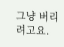그냥 버리려고요.